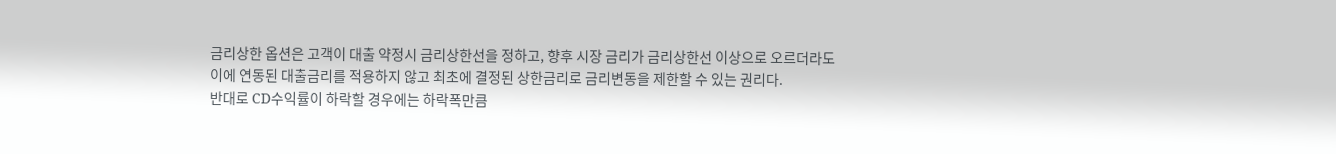금리상한 옵션은 고객이 대출 약정시 금리상한선을 정하고, 향후 시장 금리가 금리상한선 이상으로 오르더라도 이에 연동된 대출금리를 적용하지 않고 최초에 결정된 상한금리로 금리변동을 제한할 수 있는 권리다.
반대로 CD수익률이 하락할 경우에는 하락폭만큼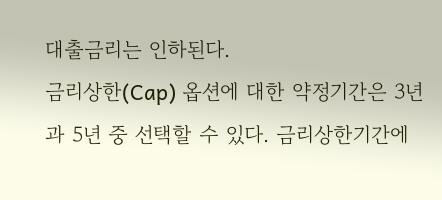대출금리는 인하된다.
금리상한(Cap) 옵션에 대한 약정기간은 3년과 5년 중 선택할 수 있다. 금리상한기간에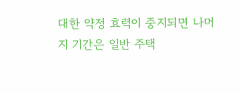대한 약정 효력이 중지되면 나머지 기간은 일반 주택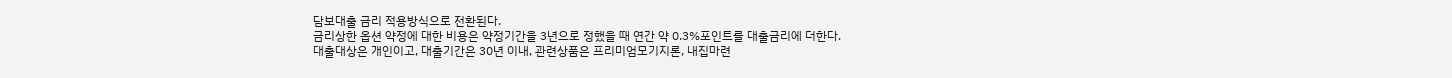담보대출 금리 적용방식으로 전환된다.
금리상한 옵션 약정에 대한 비용은 약정기간을 3년으로 정했을 때 연간 약 0.3%포인트를 대출금리에 더한다.
대출대상은 개인이고, 대출기간은 30년 이내, 관련상품은 프리미엄모기지론, 내집마련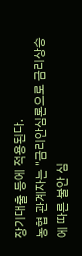장기대출 등에 적용된다.
농협 관계자는 "금리안심론으로 금리상승에 따른 불안 심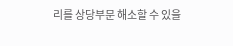리를 상당부문 해소할 수 있을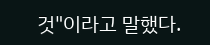것"이라고 말했다.